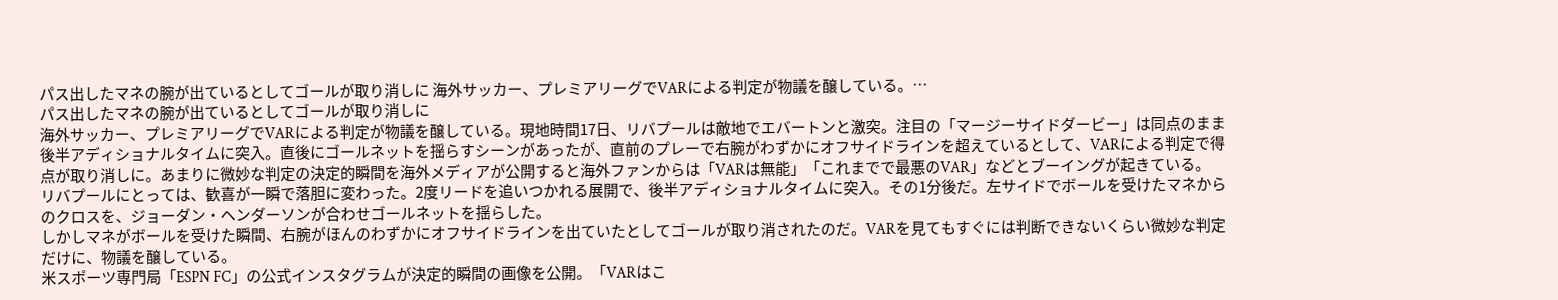パス出したマネの腕が出ているとしてゴールが取り消しに 海外サッカー、プレミアリーグでVARによる判定が物議を醸している。…
パス出したマネの腕が出ているとしてゴールが取り消しに
海外サッカー、プレミアリーグでVARによる判定が物議を醸している。現地時間17日、リバプールは敵地でエバートンと激突。注目の「マージーサイドダービー」は同点のまま後半アディショナルタイムに突入。直後にゴールネットを揺らすシーンがあったが、直前のプレーで右腕がわずかにオフサイドラインを超えているとして、VARによる判定で得点が取り消しに。あまりに微妙な判定の決定的瞬間を海外メディアが公開すると海外ファンからは「VARは無能」「これまでで最悪のVAR」などとブーイングが起きている。
リバプールにとっては、歓喜が一瞬で落胆に変わった。2度リードを追いつかれる展開で、後半アディショナルタイムに突入。その1分後だ。左サイドでボールを受けたマネからのクロスを、ジョーダン・ヘンダーソンが合わせゴールネットを揺らした。
しかしマネがボールを受けた瞬間、右腕がほんのわずかにオフサイドラインを出ていたとしてゴールが取り消されたのだ。VARを見てもすぐには判断できないくらい微妙な判定だけに、物議を醸している。
米スポーツ専門局「ESPN FC」の公式インスタグラムが決定的瞬間の画像を公開。「VARはこ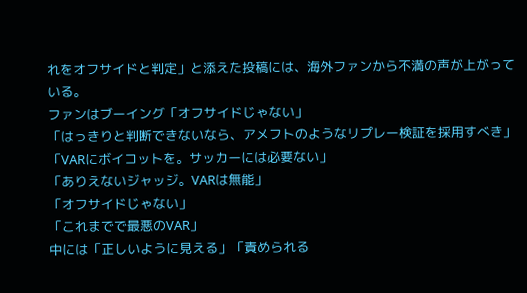れをオフサイドと判定」と添えた投稿には、海外ファンから不満の声が上がっている。
ファンはブーイング「オフサイドじゃない」
「はっきりと判断できないなら、アメフトのようなリプレー検証を採用すべき」
「VARにボイコットを。サッカーには必要ない」
「ありえないジャッジ。VARは無能」
「オフサイドじゃない」
「これまでで最悪のVAR」
中には「正しいように見える」「責められる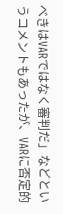べきはVARではなく審判だ」などというコメントもあったが、VARに否定的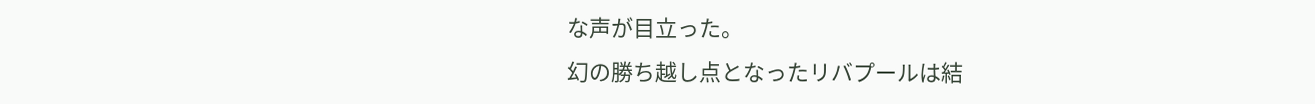な声が目立った。
幻の勝ち越し点となったリバプールは結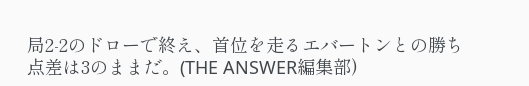局2-2のドローで終え、首位を走るエバートンとの勝ち点差は3のままだ。(THE ANSWER編集部)